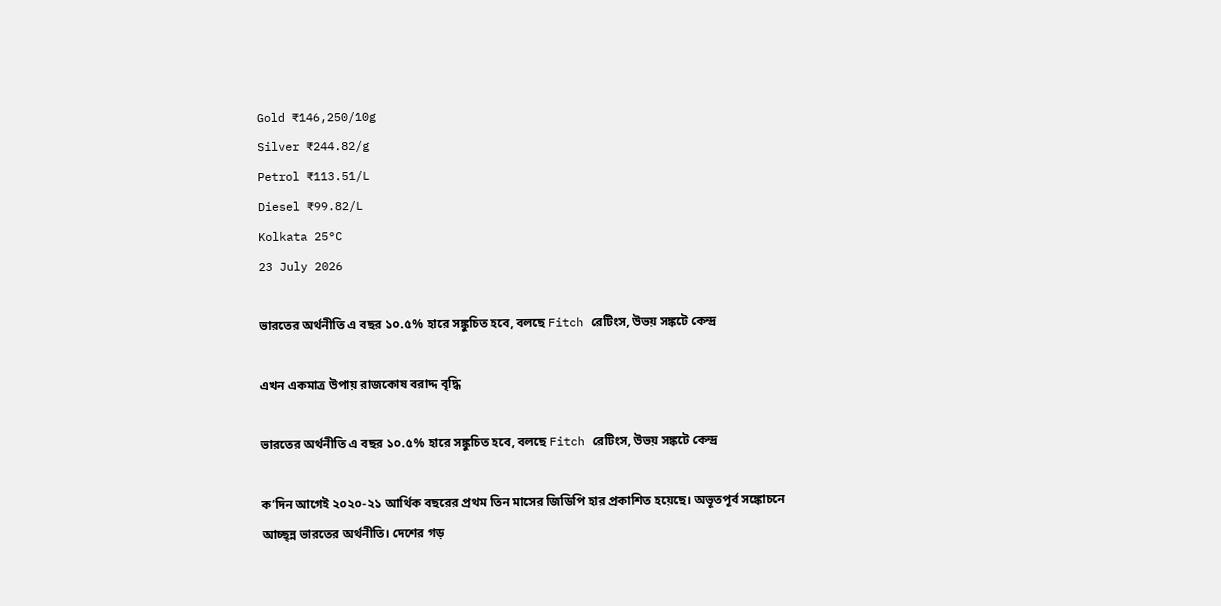Gold ₹146,250/10g
Silver ₹244.82/g
Petrol ₹113.51/L
Diesel ₹99.82/L
Kolkata 25°C
23 July 2026

ভারতের অর্থনীতি এ বছর ১০.৫% হারে সঙ্কুচিত হবে, বলছে Fitch রেটিংস, উভয় সঙ্কটে কেন্দ্র

এখন একমাত্র উপায় রাজকোষ বরাদ্দ বৃদ্ধি

ভারতের অর্থনীতি এ বছর ১০.৫% হারে সঙ্কুচিত হবে, বলছে Fitch রেটিংস, উভয় সঙ্কটে কেন্দ্র

ক’দিন আগেই ২০২০-২১ আর্থিক বছরের প্রথম তিন মাসের জিডিপি হার প্রকাশিত হয়েছে। অভূতপূর্ব সঙ্কোচনে আচ্ছ্ন্ন ভারতের অর্থনীতি। দেশের গড়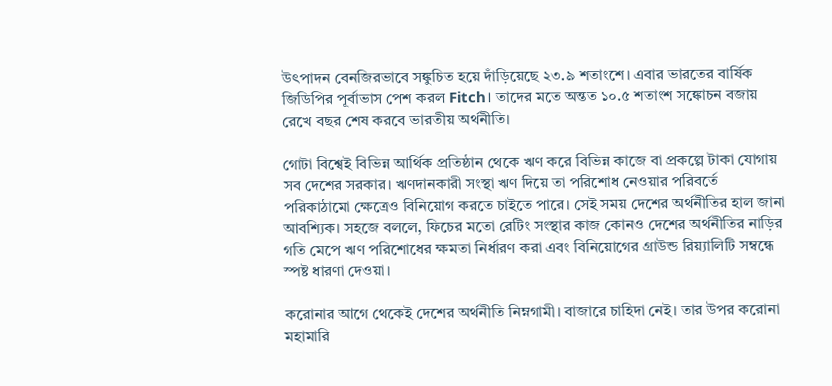উৎপাদন বেনজিরভাবে সঙ্কুচিত হয়ে দাঁড়িয়েছে ২৩.৯ শতাংশে। এবার ভারতের বার্ষিক জিডিপির পূর্বাভাস পেশ করল Fitch। তাদের মতে অন্তত ১০.৫ শতাংশ সঙ্কোচন বজায় রেখে বছর শেষ করবে ভারতীয় অর্থনীতি।

গোটা বিশ্বেই বিভিন্ন আর্থিক প্রতিষ্ঠান থেকে ঋণ করে বিভিন্ন কাজে বা প্রকল্পে টাকা যোগায় সব দেশের সরকার। ঋণদানকারী সংস্থা ঋণ দিয়ে তা পরিশোধ নেওয়ার পরিবর্তে পরিকাঠামো ক্ষেত্রেও বিনিয়োগ করতে চাইতে পারে। সেই সময় দেশের অর্থনীতির হাল জানা আবশ্যিক। সহজে বললে, ফিচের মতো রেটিং সংস্থার কাজ কোনও দেশের অর্থনীতির নাড়ির গতি মেপে ঋণ পরিশোধের ক্ষমতা নির্ধারণ করা এবং বিনিয়োগের গ্রাউন্ড রিয়্যালিটি সম্বন্ধে স্পষ্ট ধারণা দেওয়া।

করোনার আগে থেকেই দেশের অর্থনীতি নিম্নগামী। বাজারে চাহিদা নেই। তার উপর করোনা মহামারি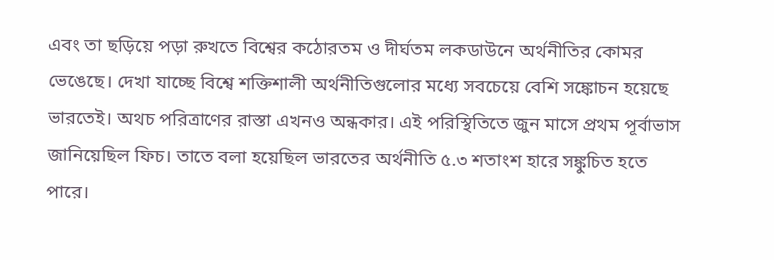এবং তা ছড়িয়ে পড়া রুখতে বিশ্বের কঠোরতম ও দীর্ঘতম লকডাউনে অর্থনীতির কোমর ভেঙেছে। দেখা যাচ্ছে বিশ্বে শক্তিশালী অর্থনীতিগুলোর মধ্যে সবচেয়ে বেশি সঙ্কোচন হয়েছে ভারতেই। অথচ পরিত্রাণের রাস্তা এখনও অন্ধকার। এই পরিস্থিতিতে জুন মাসে প্রথম পূর্বাভাস জানিয়েছিল ফিচ। তাতে বলা হয়েছিল ভারতের অর্থনীতি ৫.৩ শতাংশ হারে সঙ্কুচিত হতে পারে।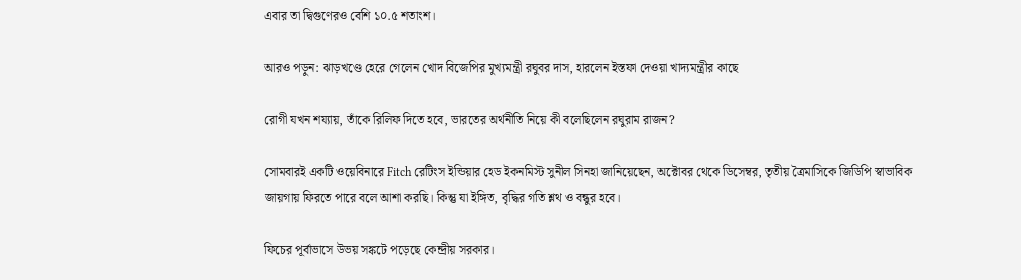এবার তা দ্বিগুণেরও বেশি ১০.৫ শতাংশ।

আরও পড়ুন: ঝাড়খণ্ডে হেরে গেলেন খোদ বিজেপির মুখ্যমন্ত্রী রঘুবর দাস, হারলেন ইস্তফা দেওয়া খাদ্যমন্ত্রীর কাছে

রোগী যখন শয্যায়, তাঁকে রিলিফ দিতে হবে, ভারতের অর্থনীতি নিয়ে কী বলেছিলেন রঘুরাম রাজন?

সোমবারই একটি ওয়েবিনারে Fitch রেটিংস ইন্ডিয়ার হেড ইকনমিস্ট সুনীল সিনহা জানিয়েছেন, অক্টোবর থেকে ডিসেম্বর, তৃতীয় ত্রৈমাসিকে জিডিপি স্বাভাবিক জায়গায় ফিরতে পারে বলে আশা করছি। কিন্তু যা ইঙ্গিত, বৃদ্ধির গতি শ্লথ ও বন্ধুর হবে।

ফিচের পূর্বাভাসে উভয় সঙ্কটে পড়েছে কেন্দ্রীয় সরকার।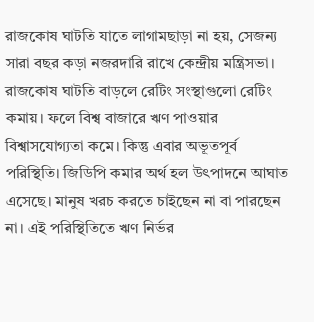রাজকোষ ঘাটতি যাতে লাগামছাড়া না হয়, সেজন্য সারা বছর কড়া নজরদারি রাখে কেন্দ্রীয় মন্ত্রিসভা। রাজকোষ ঘাটতি বাড়লে রেটিং সংস্থাগুলো রেটিং কমায়। ফলে বিশ্ব বাজারে ঋণ পাওয়ার বিশ্বাসযোগ্যতা কমে। কিন্তু এবার অভূতপূর্ব পরিস্থিতি। জিডিপি কমার অর্থ হল উৎপাদনে আঘাত এসেছে। মানুষ খরচ করতে চাইছেন না বা পারছেন না। এই পরিস্থিতিতে ঋণ নির্ভর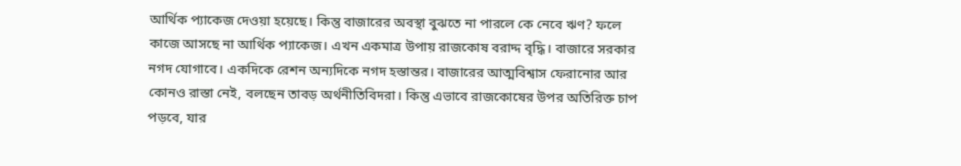আর্থিক প্যাকেজ দেওয়া হয়েছে। কিন্তু বাজারের অবস্থা বুঝতে না পারলে কে নেবে ঋণ? ফলে কাজে আসছে না আর্থিক প্যাকেজ। এখন একমাত্র উপায় রাজকোষ বরাদ্দ বৃদ্ধি। বাজারে সরকার নগদ যোগাবে। একদিকে রেশন অন্যদিকে নগদ হস্তান্তর। বাজারের আত্মবিশ্বাস ফেরানোর আর কোনও রাস্তা নেই, বলছেন তাবড় অর্থনীতিবিদরা। কিন্তু এভাবে রাজকোষের উপর অতিরিক্ত চাপ পড়বে, যার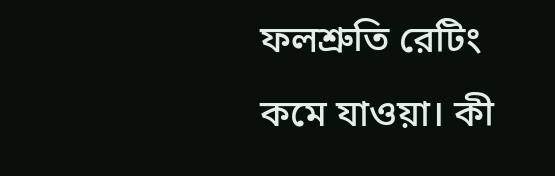ফলশ্রুতি রেটিং কমে যাওয়া। কী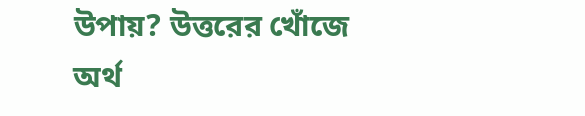উপায়? উত্তরের খোঁজে অর্থ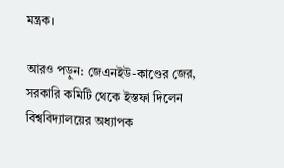মন্ত্রক।

আরও পড়ুন: জেএনইউ-কাণ্ডের জের, সরকারি কমিটি থেকে ইস্তফা দিলেন বিশ্ববিদ্যালয়ের অধ্যাপক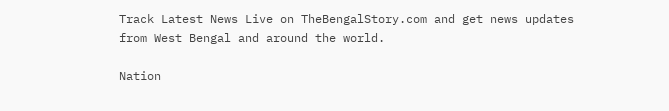Track Latest News Live on TheBengalStory.com and get news updates from West Bengal and around the world.

Nation